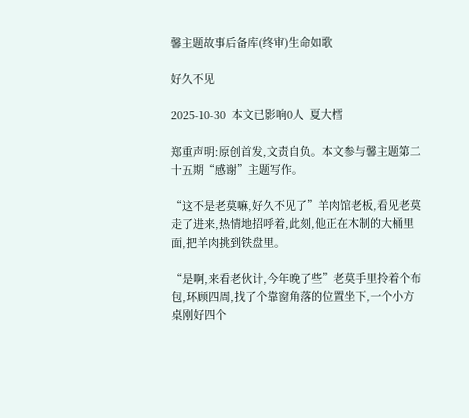馨主题故事后备库(终审)生命如歌

好久不见

2025-10-30  本文已影响0人  夏大樰

郑重声明:原创首发,文责自负。本文参与馨主题第二十五期“感谢”主题写作。

“这不是老莫嘛,好久不见了”羊肉馆老板,看见老莫走了进来,热情地招呼着,此刻,他正在木制的大桶里面,把羊肉挑到铁盘里。

“是啊,来看老伙计,今年晚了些”老莫手里拎着个布包,环顾四周,找了个靠窗角落的位置坐下,一个小方桌刚好四个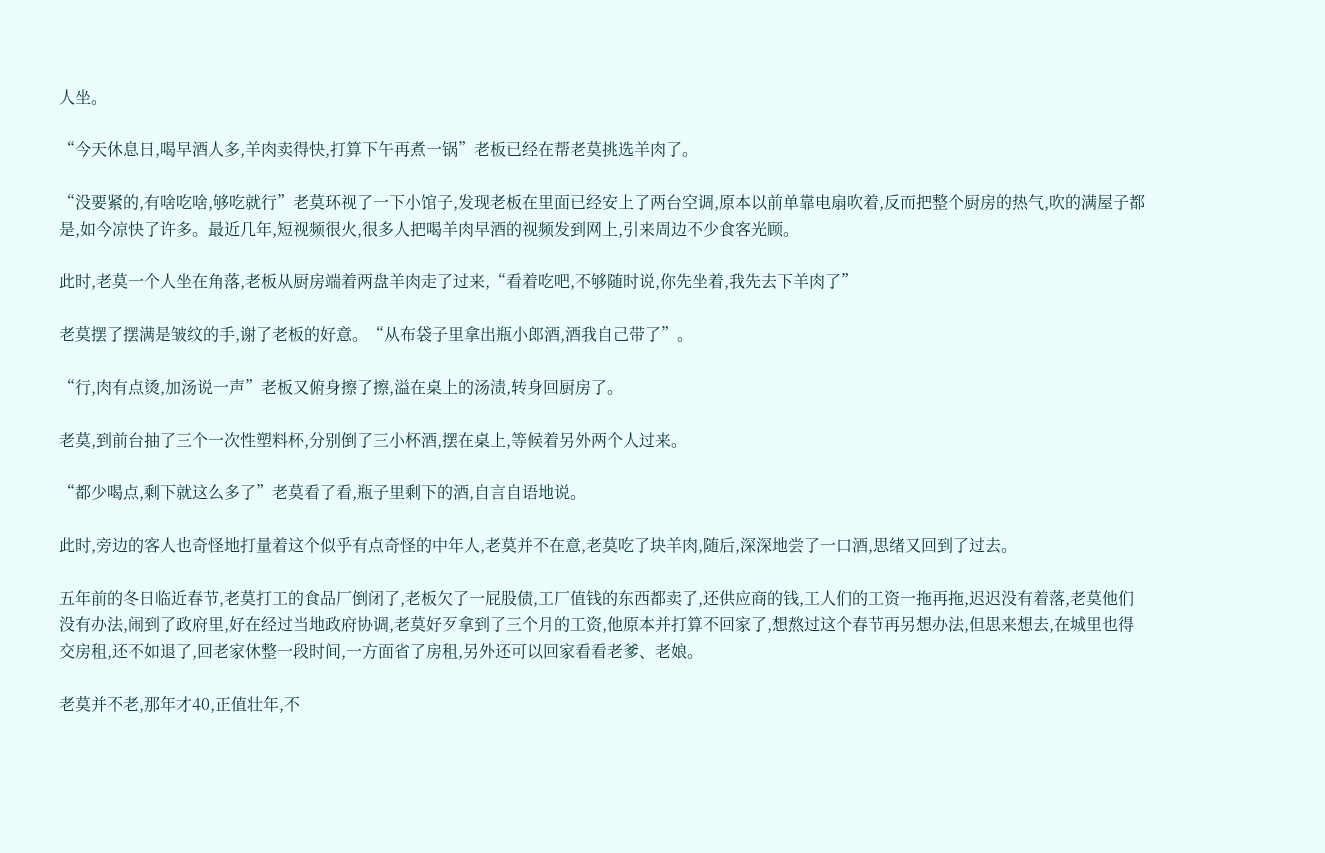人坐。

“今天休息日,喝早酒人多,羊肉卖得快,打算下午再煮一锅”老板已经在帮老莫挑选羊肉了。

“没要紧的,有啥吃啥,够吃就行”老莫环视了一下小馆子,发现老板在里面已经安上了两台空调,原本以前单靠电扇吹着,反而把整个厨房的热气,吹的满屋子都是,如今凉快了许多。最近几年,短视频很火,很多人把喝羊肉早酒的视频发到网上,引来周边不少食客光顾。

此时,老莫一个人坐在角落,老板从厨房端着两盘羊肉走了过来,“看着吃吧,不够随时说,你先坐着,我先去下羊肉了”

老莫摆了摆满是皱纹的手,谢了老板的好意。“从布袋子里拿出瓶小郎酒,酒我自己带了”。

“行,肉有点烫,加汤说一声”老板又俯身擦了擦,溢在桌上的汤渍,转身回厨房了。

老莫,到前台抽了三个一次性塑料杯,分别倒了三小杯酒,摆在桌上,等候着另外两个人过来。

“都少喝点,剩下就这么多了”老莫看了看,瓶子里剩下的酒,自言自语地说。

此时,旁边的客人也奇怪地打量着这个似乎有点奇怪的中年人,老莫并不在意,老莫吃了块羊肉,随后,深深地尝了一口酒,思绪又回到了过去。

五年前的冬日临近春节,老莫打工的食品厂倒闭了,老板欠了一屁股债,工厂值钱的东西都卖了,还供应商的钱,工人们的工资一拖再拖,迟迟没有着落,老莫他们没有办法,闹到了政府里,好在经过当地政府协调,老莫好歹拿到了三个月的工资,他原本并打算不回家了,想熬过这个春节再另想办法,但思来想去,在城里也得交房租,还不如退了,回老家休整一段时间,一方面省了房租,另外还可以回家看看老爹、老娘。

老莫并不老,那年才40,正值壮年,不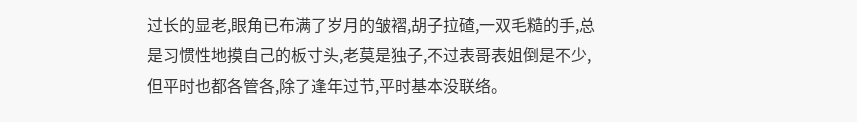过长的显老,眼角已布满了岁月的皱褶,胡子拉碴,一双毛糙的手,总是习惯性地摸自己的板寸头,老莫是独子,不过表哥表姐倒是不少,但平时也都各管各,除了逢年过节,平时基本没联络。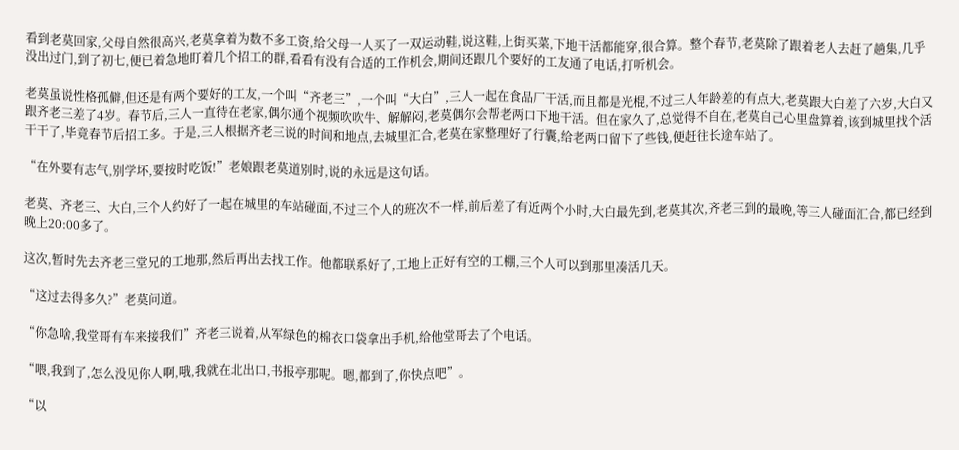看到老莫回家,父母自然很高兴,老莫拿着为数不多工资,给父母一人买了一双运动鞋,说这鞋,上街买菜,下地干活都能穿,很合算。整个春节,老莫除了跟着老人去赶了趟集,几乎没出过门,到了初七,便已着急地盯着几个招工的群,看看有没有合适的工作机会,期间还跟几个要好的工友通了电话,打听机会。

老莫虽说性格孤僻,但还是有两个要好的工友,一个叫“齐老三”,一个叫“大白”,三人一起在食品厂干活,而且都是光棍,不过三人年龄差的有点大,老莫跟大白差了六岁,大白又跟齐老三差了4岁。春节后,三人一直待在老家,偶尔通个视频吹吹牛、解解闷,老莫偶尔会帮老两口下地干活。但在家久了,总觉得不自在,老莫自己心里盘算着,该到城里找个活干干了,毕竟春节后招工多。于是,三人根据齐老三说的时间和地点,去城里汇合,老莫在家整理好了行囊,给老两口留下了些钱,便赶往长途车站了。

“在外要有志气,别学坏,要按时吃饭!”老娘跟老莫道别时,说的永远是这句话。

老莫、齐老三、大白,三个人约好了一起在城里的车站碰面,不过三个人的班次不一样,前后差了有近两个小时,大白最先到,老莫其次,齐老三到的最晚,等三人碰面汇合,都已经到晚上20:00多了。

这次,暂时先去齐老三堂兄的工地那,然后再出去找工作。他都联系好了,工地上正好有空的工棚,三个人可以到那里凑活几天。

“这过去得多久?”老莫问道。

“你急啥,我堂哥有车来接我们”齐老三说着,从军绿色的棉衣口袋拿出手机,给他堂哥去了个电话。

“喂,我到了,怎么没见你人啊,哦,我就在北出口,书报亭那呢。嗯,都到了,你快点吧”。

“以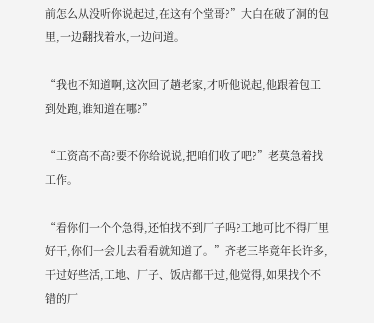前怎么从没听你说起过,在这有个堂哥?”大白在破了洞的包里,一边翻找着水,一边问道。

“我也不知道啊,这次回了趟老家,才听他说起,他跟着包工到处跑,谁知道在哪?”

“工资高不高?要不你给说说,把咱们收了吧?”老莫急着找工作。

“看你们一个个急得,还怕找不到厂子吗?工地可比不得厂里好干,你们一会儿去看看就知道了。”齐老三毕竟年长许多,干过好些活,工地、厂子、饭店都干过,他觉得,如果找个不错的厂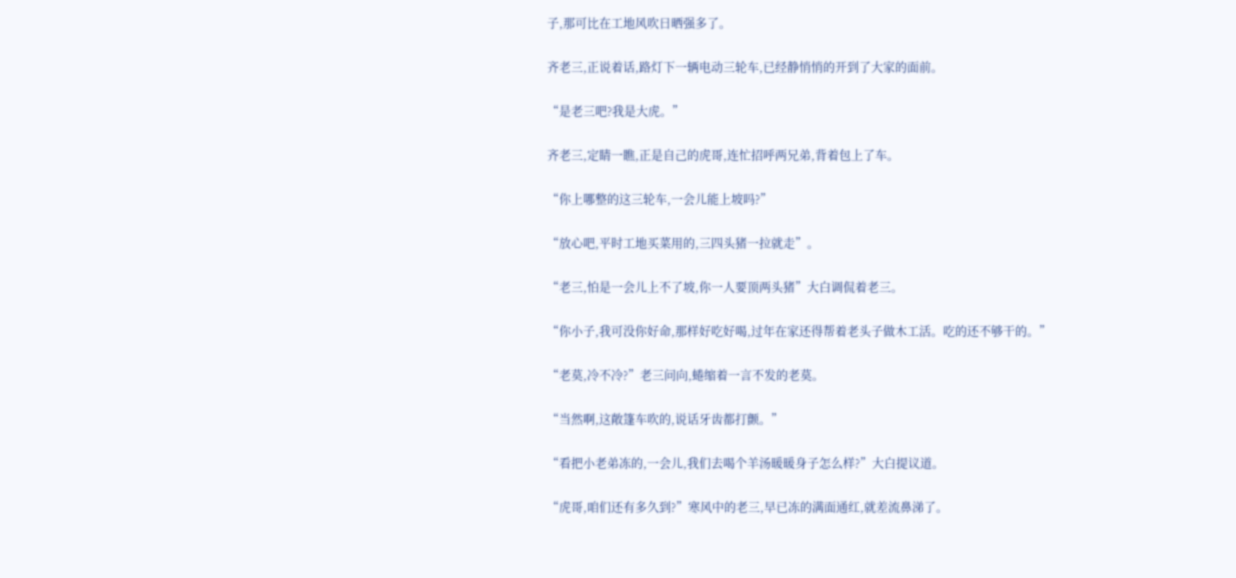子,那可比在工地风吹日晒强多了。

齐老三,正说着话,路灯下一辆电动三轮车,已经静悄悄的开到了大家的面前。

“是老三吧?我是大虎。”

齐老三,定睛一瞧,正是自己的虎哥,连忙招呼两兄弟,背着包上了车。

“你上哪整的这三轮车,一会儿能上坡吗?”

“放心吧,平时工地买菜用的,三四头猪一拉就走”。

“老三,怕是一会儿上不了坡,你一人要顶两头猪”大白调侃着老三。

“你小子,我可没你好命,那样好吃好喝,过年在家还得帮着老头子做木工活。吃的还不够干的。”

“老莫,冷不冷?”老三问向,蜷缩着一言不发的老莫。

“当然啊,这敞篷车吹的,说话牙齿都打颤。”

“看把小老弟冻的,一会儿,我们去喝个羊汤暖暖身子怎么样?”大白提议道。

“虎哥,咱们还有多久到?”寒风中的老三,早已冻的满面通红,就差流鼻涕了。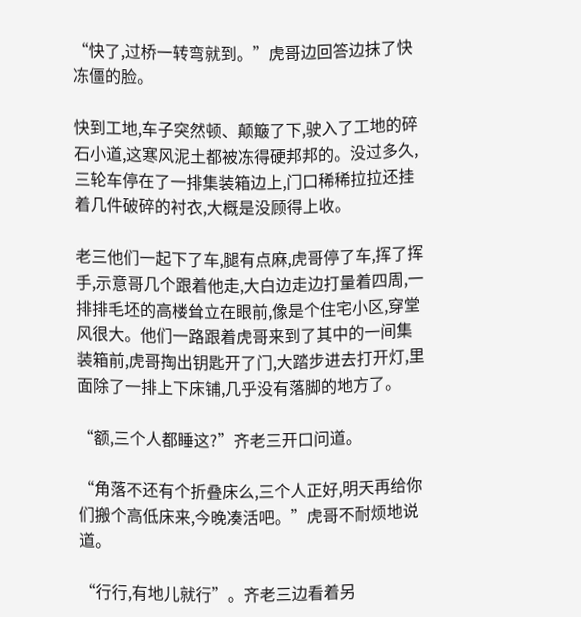“快了,过桥一转弯就到。”虎哥边回答边抹了快冻僵的脸。

快到工地,车子突然顿、颠簸了下,驶入了工地的碎石小道,这寒风泥土都被冻得硬邦邦的。没过多久,三轮车停在了一排集装箱边上,门口稀稀拉拉还挂着几件破碎的衬衣,大概是没顾得上收。

老三他们一起下了车,腿有点麻,虎哥停了车,挥了挥手,示意哥几个跟着他走,大白边走边打量着四周,一排排毛坯的高楼耸立在眼前,像是个住宅小区,穿堂风很大。他们一路跟着虎哥来到了其中的一间集装箱前,虎哥掏出钥匙开了门,大踏步进去打开灯,里面除了一排上下床铺,几乎没有落脚的地方了。

“额,三个人都睡这?”齐老三开口问道。

“角落不还有个折叠床么,三个人正好,明天再给你们搬个高低床来,今晚凑活吧。”虎哥不耐烦地说道。

“行行,有地儿就行”。齐老三边看着另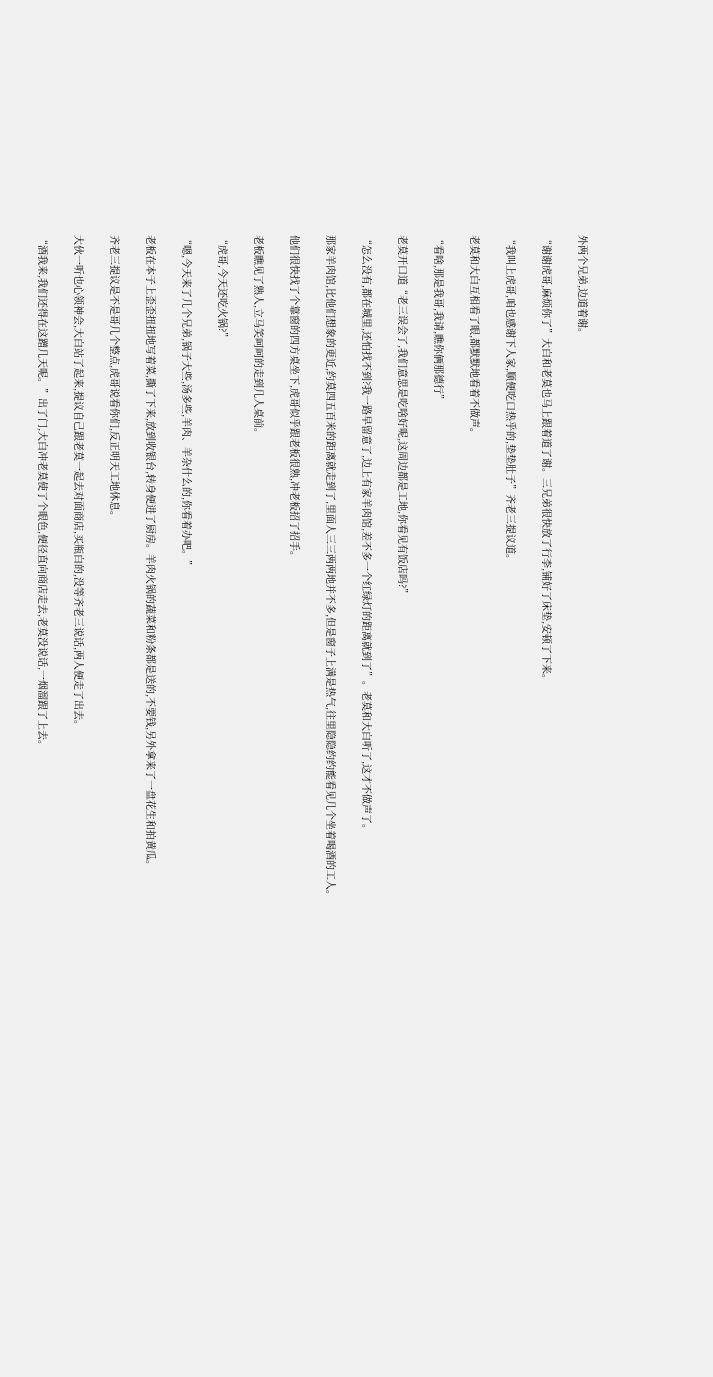外两个兄弟,边道着谢。

“谢谢虎哥,麻烦你了”大白和老莫也马上跟着道了谢。三兄弟很快放了行李,铺好了床垫,安顿了下来。

“我叫上虎哥,咱也感谢下人家,顺便吃口热乎的,垫垫肚子”齐老三提议道。

老莫和大白互相看了眼,都默默地看着不做声。

“看啥,那是我哥,我请,瞧你俩那德行”

老莫开口道“老三误会了,我们意思是吃啥好呢,这周边都是工地,你看见有饭店吗?”

“怎么没有,都在城里,还怕找不到?我一路早留意了,边上有家羊肉馆,差不多一个红绿灯的距离就到了”。老莫和大白听了,这才不做声了。

那家羊肉馆,比他们想象的更近,约莫四五百米的距离就走到了,里面人三三两两地并不多,但是窗子上满是热气,往里隐隐约约能看见几个坐着喝酒的工人。

他们很快找了个靠窗的四方桌坐下,虎哥似乎跟老板很熟,冲老板招了招手。

老板瞧见了熟人,立马笑呵呵的走到几人桌前。

“虎哥,今天还吃火锅?”

“嗯,今天来了几个兄弟,锅子大些,汤多些,羊肉、羊杂什么的,你看着办吧。”

老板在本子上歪歪扭扭地写着菜,撕了下来,放到收银台,转身便进了厨房。羊肉火锅的蔬菜和粉条都是送的,不要钱,另外拿来了一盘花生和拍黄瓜。

齐老三提议是不是哥几个整点,虎哥说看你们,反正明天工地休息。

大伙一听也心领神会,大白站了起来,提议自己跟老莫一起去对面商店,买瓶白的,没等齐老三说话,两人便走了出去。

“酒我来,我们还得在这蹭几天呢。”出了门,大白冲老莫使了个眼色,便径直向商店走去,老莫没说话,一烟溜跟了上去。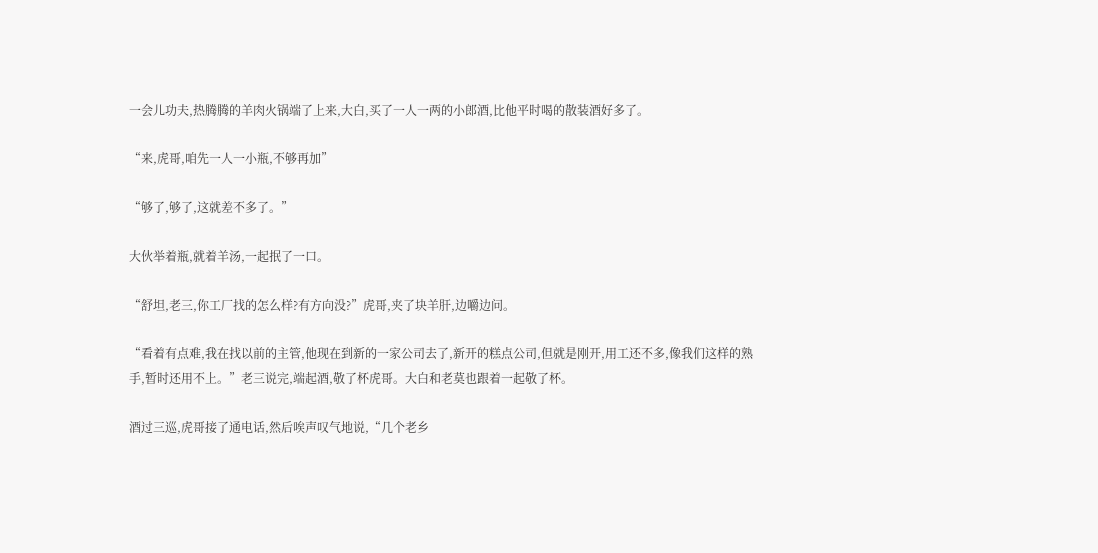一会儿功夫,热腾腾的羊肉火锅端了上来,大白,买了一人一两的小郎酒,比他平时喝的散装酒好多了。

“来,虎哥,咱先一人一小瓶,不够再加”

“够了,够了,这就差不多了。”

大伙举着瓶,就着羊汤,一起抿了一口。

“舒坦,老三,你工厂找的怎么样?有方向没?”虎哥,夹了块羊肝,边嚼边问。

“看着有点难,我在找以前的主管,他现在到新的一家公司去了,新开的糕点公司,但就是刚开,用工还不多,像我们这样的熟手,暂时还用不上。”老三说完,端起酒,敬了杯虎哥。大白和老莫也跟着一起敬了杯。

酒过三巡,虎哥接了通电话,然后唉声叹气地说,“几个老乡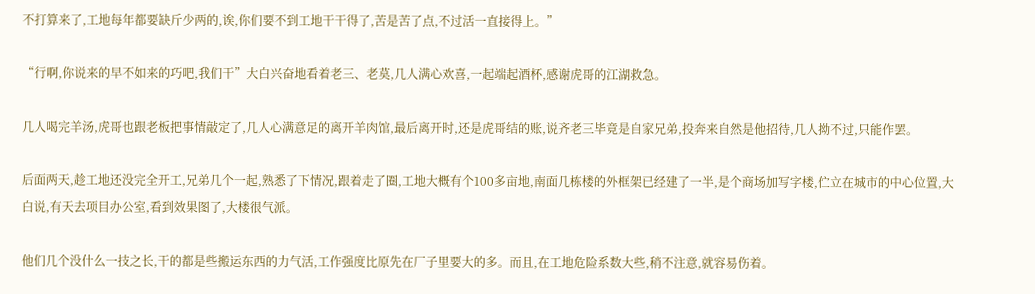不打算来了,工地每年都要缺斤少两的,诶,你们要不到工地干干得了,苦是苦了点,不过活一直接得上。”

“行啊,你说来的早不如来的巧吧,我们干”大白兴奋地看着老三、老莫,几人满心欢喜,一起端起酒杯,感谢虎哥的江湖救急。

几人喝完羊汤,虎哥也跟老板把事情敲定了,几人心满意足的离开羊肉馆,最后离开时,还是虎哥结的账,说齐老三毕竟是自家兄弟,投奔来自然是他招待,几人拗不过,只能作罢。

后面两天,趁工地还没完全开工,兄弟几个一起,熟悉了下情况,跟着走了圈,工地大概有个100多亩地,南面几栋楼的外框架已经建了一半,是个商场加写字楼,伫立在城市的中心位置,大白说,有天去项目办公室,看到效果图了,大楼很气派。

他们几个没什么一技之长,干的都是些搬运东西的力气活,工作强度比原先在厂子里要大的多。而且,在工地危险系数大些,稍不注意,就容易伤着。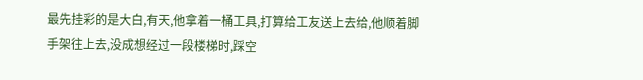最先挂彩的是大白,有天,他拿着一桶工具,打算给工友送上去给,他顺着脚手架往上去,没成想经过一段楼梯时,踩空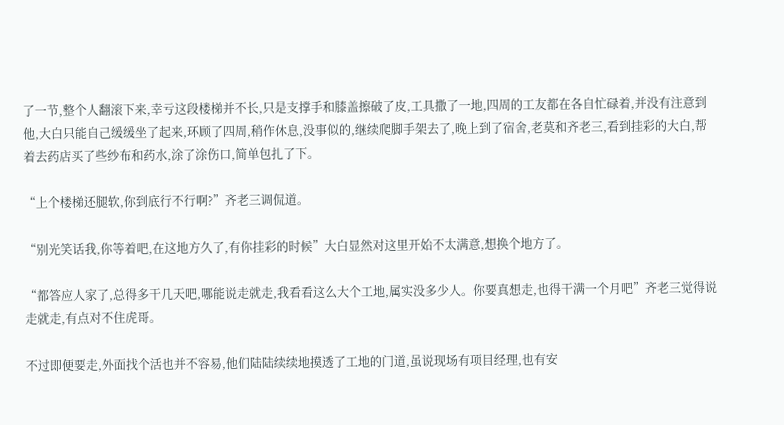了一节,整个人翻滚下来,幸亏这段楼梯并不长,只是支撑手和膝盖擦破了皮,工具撒了一地,四周的工友都在各自忙碌着,并没有注意到他,大白只能自己缓缓坐了起来,环顾了四周,稍作休息,没事似的,继续爬脚手架去了,晚上到了宿舍,老莫和齐老三,看到挂彩的大白,帮着去药店买了些纱布和药水,涂了涂伤口,简单包扎了下。

“上个楼梯还腿软,你到底行不行啊?”齐老三调侃道。

“别光笑话我,你等着吧,在这地方久了,有你挂彩的时候”大白显然对这里开始不太满意,想换个地方了。

“都答应人家了,总得多干几天吧,哪能说走就走,我看看这么大个工地,属实没多少人。你要真想走,也得干满一个月吧”齐老三觉得说走就走,有点对不住虎哥。

不过即便要走,外面找个活也并不容易,他们陆陆续续地摸透了工地的门道,虽说现场有项目经理,也有安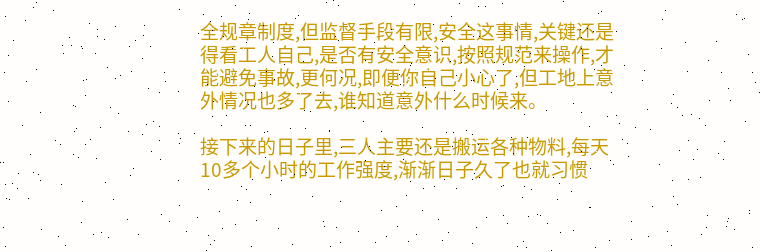全规章制度,但监督手段有限,安全这事情,关键还是得看工人自己,是否有安全意识,按照规范来操作,才能避免事故,更何况,即便你自己小心了,但工地上意外情况也多了去,谁知道意外什么时候来。

接下来的日子里,三人主要还是搬运各种物料,每天10多个小时的工作强度,渐渐日子久了也就习惯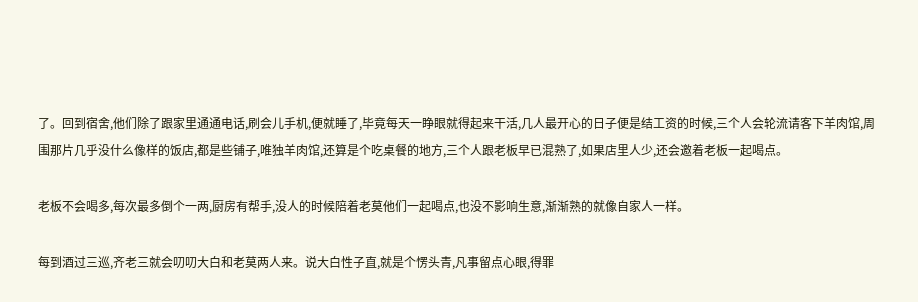了。回到宿舍,他们除了跟家里通通电话,刷会儿手机,便就睡了,毕竟每天一睁眼就得起来干活,几人最开心的日子便是结工资的时候,三个人会轮流请客下羊肉馆,周围那片几乎没什么像样的饭店,都是些铺子,唯独羊肉馆,还算是个吃桌餐的地方,三个人跟老板早已混熟了,如果店里人少,还会邀着老板一起喝点。

老板不会喝多,每次最多倒个一两,厨房有帮手,没人的时候陪着老莫他们一起喝点,也没不影响生意,渐渐熟的就像自家人一样。

每到酒过三巡,齐老三就会叨叨大白和老莫两人来。说大白性子直,就是个愣头青,凡事留点心眼,得罪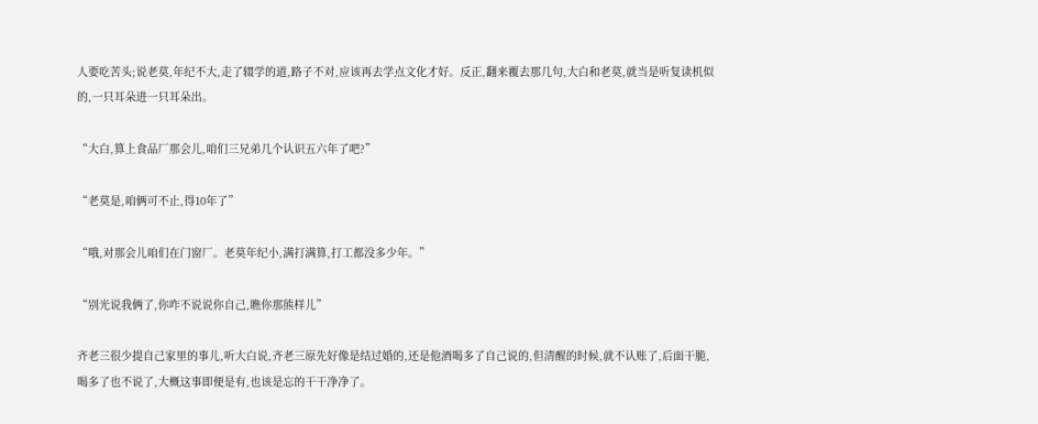人要吃苦头;说老莫,年纪不大,走了辍学的道,路子不对,应该再去学点文化才好。反正,翻来覆去那几句,大白和老莫,就当是听复读机似的,一只耳朵进一只耳朵出。

“大白,算上食品厂那会儿,咱们三兄弟几个认识五六年了吧?”

“老莫是,咱俩可不止,得10年了”

“哦,对那会儿咱们在门窗厂。老莫年纪小,满打满算,打工都没多少年。”

“别光说我俩了,你咋不说说你自己,瞧你那熊样儿”

齐老三很少提自己家里的事儿,听大白说,齐老三原先好像是结过婚的,还是他酒喝多了自己说的,但清醒的时候,就不认账了,后面干脆,喝多了也不说了,大概这事即便是有,也该是忘的干干净净了。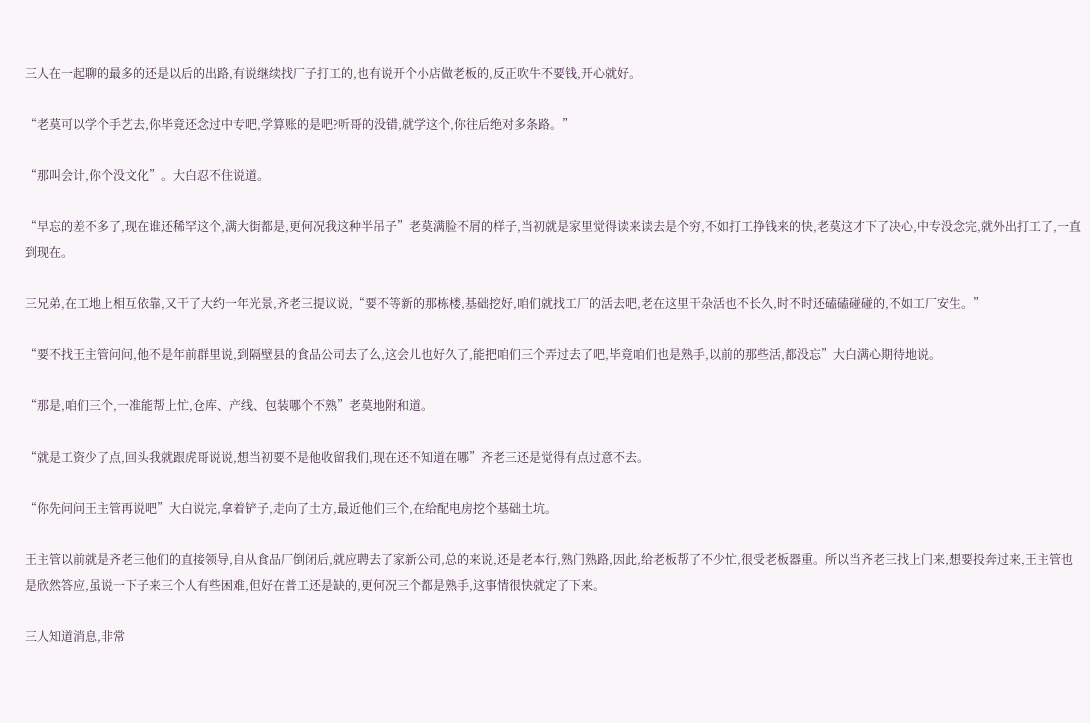三人在一起聊的最多的还是以后的出路,有说继续找厂子打工的,也有说开个小店做老板的,反正吹牛不要钱,开心就好。

“老莫可以学个手艺去,你毕竟还念过中专吧,学算账的是吧?听哥的没错,就学这个,你往后绝对多条路。”

“那叫会计,你个没文化”。大白忍不住说道。

“早忘的差不多了,现在谁还稀罕这个,满大街都是,更何况我这种半吊子”老莫满脸不屑的样子,当初就是家里觉得读来读去是个穷,不如打工挣钱来的快,老莫这才下了决心,中专没念完,就外出打工了,一直到现在。

三兄弟,在工地上相互依靠,又干了大约一年光景,齐老三提议说,“要不等新的那栋楼,基础挖好,咱们就找工厂的活去吧,老在这里干杂活也不长久,时不时还磕磕碰碰的,不如工厂安生。”

“要不找王主管问问,他不是年前群里说,到隔壁县的食品公司去了么,这会儿也好久了,能把咱们三个弄过去了吧,毕竟咱们也是熟手,以前的那些活,都没忘”大白满心期待地说。

“那是,咱们三个,一准能帮上忙,仓库、产线、包装哪个不熟”老莫地附和道。

“就是工资少了点,回头我就跟虎哥说说,想当初要不是他收留我们,现在还不知道在哪”齐老三还是觉得有点过意不去。

“你先问问王主管再说吧”大白说完,拿着铲子,走向了土方,最近他们三个,在给配电房挖个基础土坑。

王主管以前就是齐老三他们的直接领导,自从食品厂倒闭后,就应聘去了家新公司,总的来说,还是老本行,熟门熟路,因此,给老板帮了不少忙,很受老板器重。所以当齐老三找上门来,想要投奔过来,王主管也是欣然答应,虽说一下子来三个人有些困难,但好在普工还是缺的,更何况三个都是熟手,这事情很快就定了下来。

三人知道消息,非常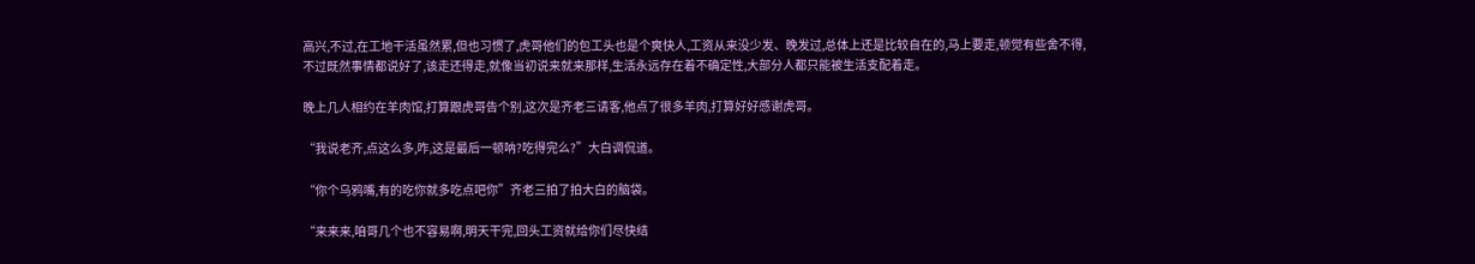高兴,不过,在工地干活虽然累,但也习惯了,虎哥他们的包工头也是个爽快人,工资从来没少发、晚发过,总体上还是比较自在的,马上要走,顿觉有些舍不得,不过既然事情都说好了,该走还得走,就像当初说来就来那样,生活永远存在着不确定性,大部分人都只能被生活支配着走。

晚上几人相约在羊肉馆,打算跟虎哥告个别,这次是齐老三请客,他点了很多羊肉,打算好好感谢虎哥。

“我说老齐,点这么多,咋,这是最后一顿呐?吃得完么?”大白调侃道。

“你个乌鸦嘴,有的吃你就多吃点吧你”齐老三拍了拍大白的脑袋。

“来来来,咱哥几个也不容易啊,明天干完,回头工资就给你们尽快结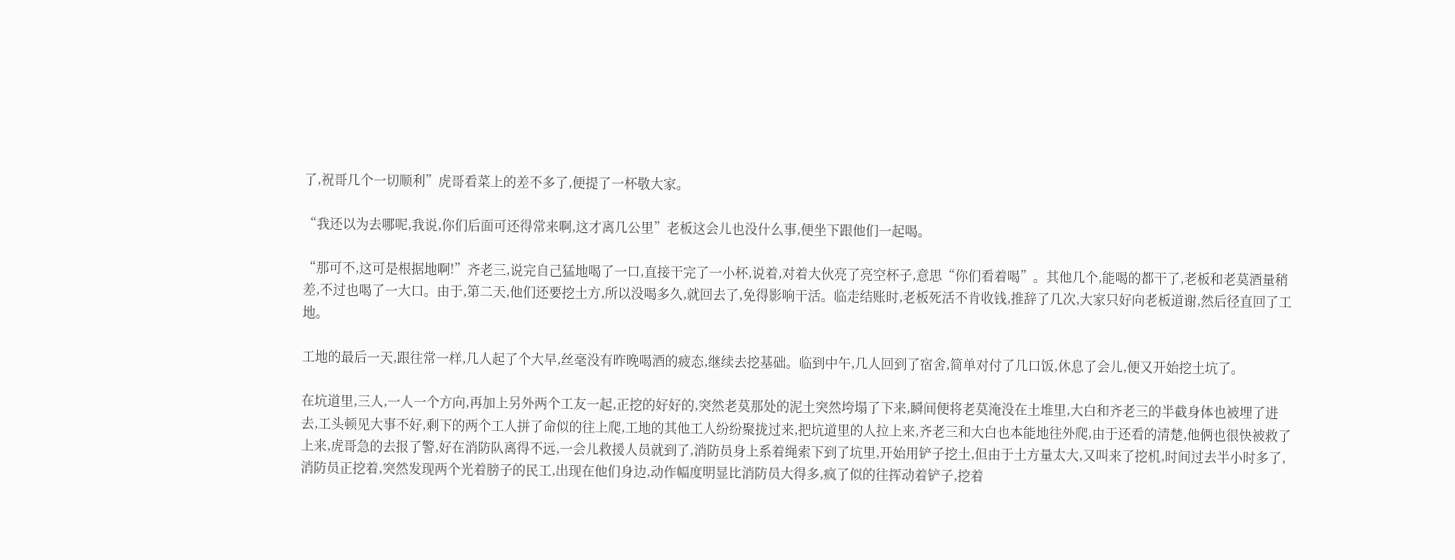了,祝哥几个一切顺利”虎哥看菜上的差不多了,便提了一杯敬大家。

“我还以为去哪呢,我说,你们后面可还得常来啊,这才离几公里”老板这会儿也没什么事,便坐下跟他们一起喝。

“那可不,这可是根据地啊!”齐老三,说完自己猛地喝了一口,直接干完了一小杯,说着,对着大伙亮了亮空杯子,意思“你们看着喝”。其他几个,能喝的都干了,老板和老莫酒量稍差,不过也喝了一大口。由于,第二天,他们还要挖土方,所以没喝多久,就回去了,免得影响干活。临走结账时,老板死活不肯收钱,推辞了几次,大家只好向老板道谢,然后径直回了工地。

工地的最后一天,跟往常一样,几人起了个大早,丝毫没有昨晚喝酒的疲态,继续去挖基础。临到中午,几人回到了宿舍,简单对付了几口饭,休息了会儿,便又开始挖土坑了。

在坑道里,三人,一人一个方向,再加上另外两个工友一起,正挖的好好的,突然老莫那处的泥土突然垮塌了下来,瞬间便将老莫淹没在土堆里,大白和齐老三的半截身体也被埋了进去,工头顿见大事不好,剩下的两个工人拼了命似的往上爬,工地的其他工人纷纷聚拢过来,把坑道里的人拉上来,齐老三和大白也本能地往外爬,由于还看的清楚,他俩也很快被救了上来,虎哥急的去报了警,好在消防队离得不远,一会儿救援人员就到了,消防员身上系着绳索下到了坑里,开始用铲子挖土,但由于土方量太大,又叫来了挖机,时间过去半小时多了,消防员正挖着,突然发现两个光着膀子的民工,出现在他们身边,动作幅度明显比消防员大得多,疯了似的往挥动着铲子,挖着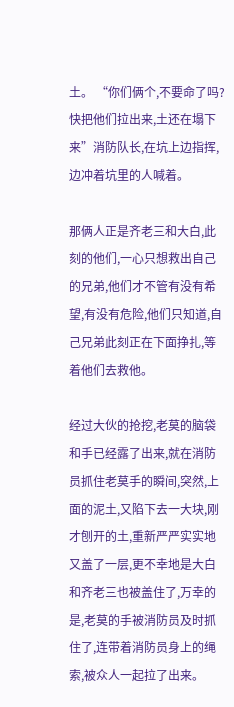土。 “你们俩个,不要命了吗?快把他们拉出来,土还在塌下来”消防队长,在坑上边指挥,边冲着坑里的人喊着。

那俩人正是齐老三和大白,此刻的他们,一心只想救出自己的兄弟,他们才不管有没有希望,有没有危险,他们只知道,自己兄弟此刻正在下面挣扎,等着他们去救他。

经过大伙的抢挖,老莫的脑袋和手已经露了出来,就在消防员抓住老莫手的瞬间,突然,上面的泥土,又陷下去一大块,刚才刨开的土,重新严严实实地又盖了一层,更不幸地是大白和齐老三也被盖住了,万幸的是,老莫的手被消防员及时抓住了,连带着消防员身上的绳索,被众人一起拉了出来。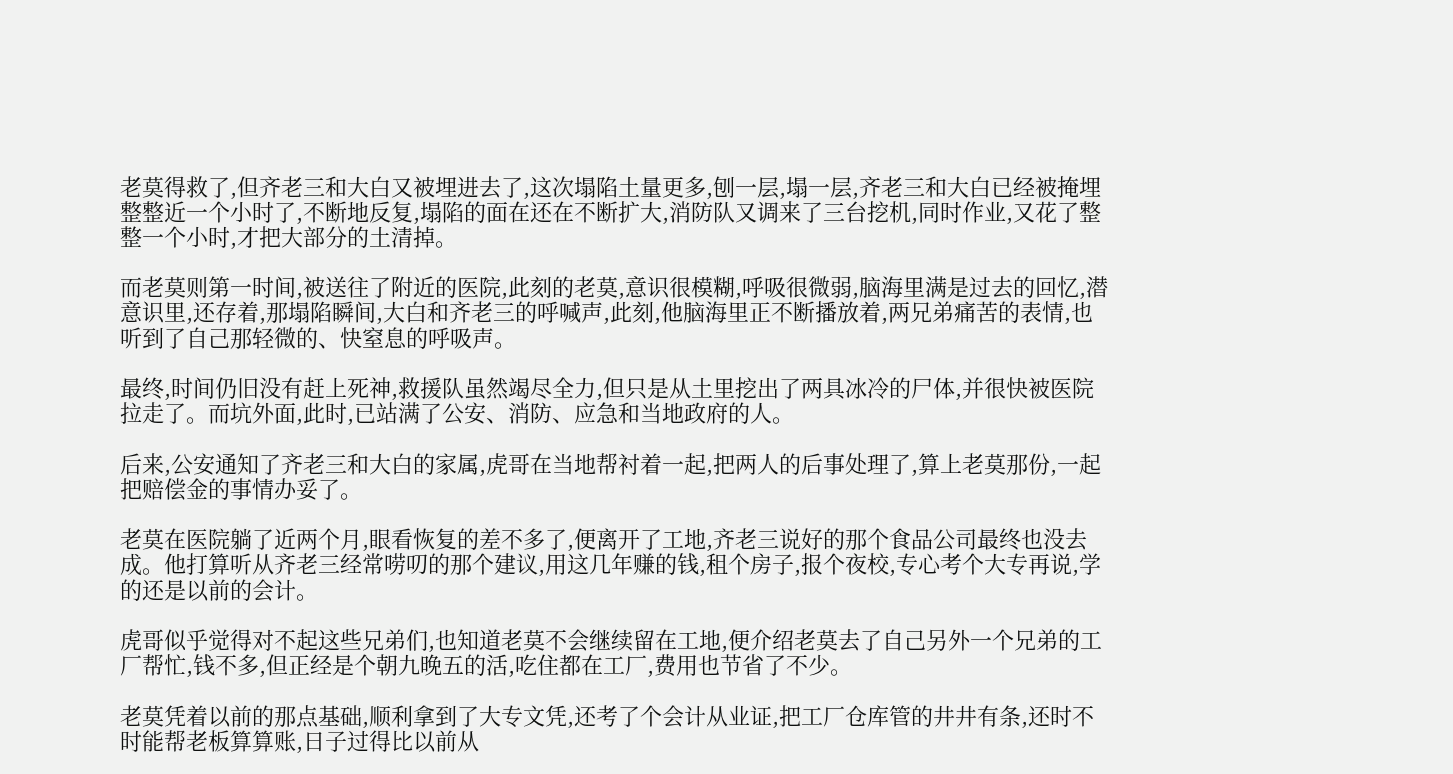老莫得救了,但齐老三和大白又被埋进去了,这次塌陷土量更多,刨一层,塌一层,齐老三和大白已经被掩埋整整近一个小时了,不断地反复,塌陷的面在还在不断扩大,消防队又调来了三台挖机,同时作业,又花了整整一个小时,才把大部分的土清掉。

而老莫则第一时间,被送往了附近的医院,此刻的老莫,意识很模糊,呼吸很微弱,脑海里满是过去的回忆,潜意识里,还存着,那塌陷瞬间,大白和齐老三的呼喊声,此刻,他脑海里正不断播放着,两兄弟痛苦的表情,也听到了自己那轻微的、快窒息的呼吸声。

最终,时间仍旧没有赶上死神,救援队虽然竭尽全力,但只是从土里挖出了两具冰冷的尸体,并很快被医院拉走了。而坑外面,此时,已站满了公安、消防、应急和当地政府的人。

后来,公安通知了齐老三和大白的家属,虎哥在当地帮衬着一起,把两人的后事处理了,算上老莫那份,一起把赔偿金的事情办妥了。

老莫在医院躺了近两个月,眼看恢复的差不多了,便离开了工地,齐老三说好的那个食品公司最终也没去成。他打算听从齐老三经常唠叨的那个建议,用这几年赚的钱,租个房子,报个夜校,专心考个大专再说,学的还是以前的会计。

虎哥似乎觉得对不起这些兄弟们,也知道老莫不会继续留在工地,便介绍老莫去了自己另外一个兄弟的工厂帮忙,钱不多,但正经是个朝九晚五的活,吃住都在工厂,费用也节省了不少。

老莫凭着以前的那点基础,顺利拿到了大专文凭,还考了个会计从业证,把工厂仓库管的井井有条,还时不时能帮老板算算账,日子过得比以前从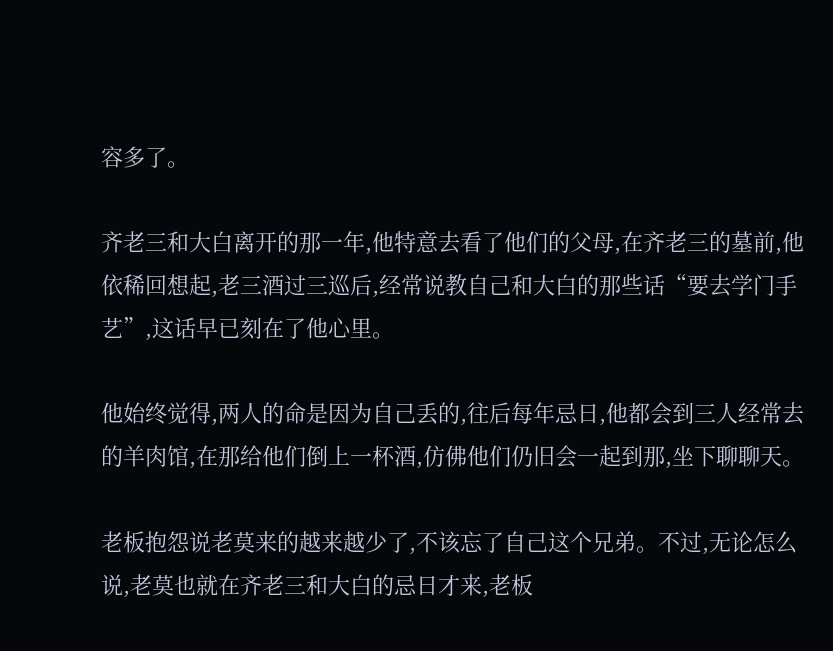容多了。

齐老三和大白离开的那一年,他特意去看了他们的父母,在齐老三的墓前,他依稀回想起,老三酒过三巡后,经常说教自己和大白的那些话“要去学门手艺”,这话早已刻在了他心里。

他始终觉得,两人的命是因为自己丢的,往后每年忌日,他都会到三人经常去的羊肉馆,在那给他们倒上一杯酒,仿佛他们仍旧会一起到那,坐下聊聊天。

老板抱怨说老莫来的越来越少了,不该忘了自己这个兄弟。不过,无论怎么说,老莫也就在齐老三和大白的忌日才来,老板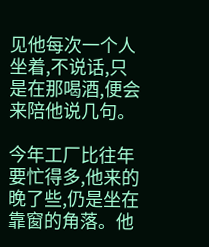见他每次一个人坐着,不说话,只是在那喝酒,便会来陪他说几句。

今年工厂比往年要忙得多,他来的晚了些,仍是坐在靠窗的角落。他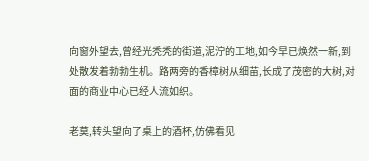向窗外望去,曾经光秃秃的街道,泥泞的工地,如今早已焕然一新,到处散发着勃勃生机。路两旁的香樟树从细苗,长成了茂密的大树,对面的商业中心已经人流如织。

老莫,转头望向了桌上的酒杯,仿佛看见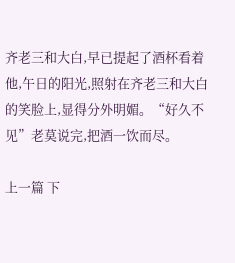齐老三和大白,早已提起了酒杯看着他,午日的阳光,照射在齐老三和大白的笑脸上,显得分外明媚。“好久不见”老莫说完,把酒一饮而尽。

上一篇 下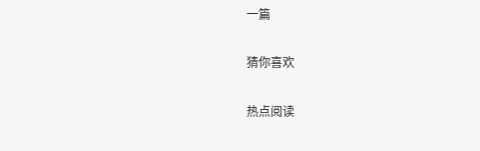一篇

猜你喜欢

热点阅读